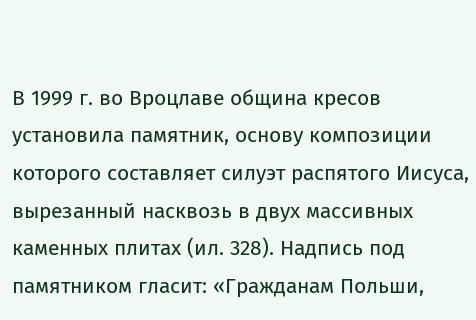В 1999 г. во Вроцлаве община кресов установила памятник, основу композиции которого составляет силуэт распятого Иисуса, вырезанный насквозь в двух массивных каменных плитах (ил. 328). Надпись под памятником гласит: «Гражданам Польши,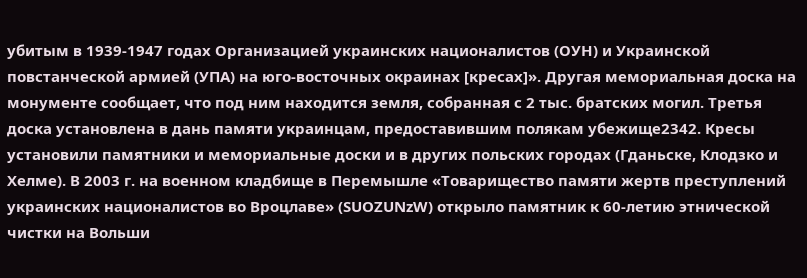убитым в 1939-1947 годах Организацией украинских националистов (ОУН) и Украинской повстанческой армией (УПА) на юго-восточных окраинах [кресах]». Другая мемориальная доска на монументе сообщает, что под ним находится земля, собранная с 2 тыс. братских могил. Третья доска установлена в дань памяти украинцам, предоставившим полякам убежище2342. Кресы установили памятники и мемориальные доски и в других польских городах (Гданьске, Клодзко и Хелме). В 2003 г. на военном кладбище в Перемышле «Товарищество памяти жертв преступлений украинских националистов во Вроцлаве» (SUOZUNzW) открыло памятник к 60-летию этнической чистки на Вольши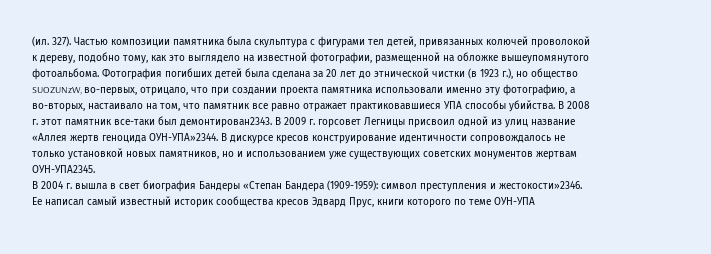(ил. 327). Частью композиции памятника была скульптура с фигурами тел детей, привязанных колючей проволокой к дереву, подобно тому, как это выглядело на известной фотографии, размещенной на обложке вышеупомянутого фотоальбома. Фотография погибших детей была сделана за 20 лет до этнической чистки (в 1923 г.), но общество SUOZUNzW, во-первых, отрицало, что при создании проекта памятника использовали именно эту фотографию, а во-вторых, настаивало на том, что памятник все равно отражает практиковавшиеся УПА способы убийства. В 2008 г. этот памятник все-таки был демонтирован2343. В 2009 г. горсовет Легницы присвоил одной из улиц название «Аллея жертв геноцида ОУН-УПА»2344. В дискурсе кресов конструирование идентичности сопровождалось не только установкой новых памятников, но и использованием уже существующих советских монументов жертвам ОУН-УПА2345.
В 2004 г. вышла в свет биография Бандеры «Степан Бандера (1909-1959): символ преступления и жестокости»2346. Ее написал самый известный историк сообщества кресов Эдвард Прус, книги которого по теме ОУН-УПА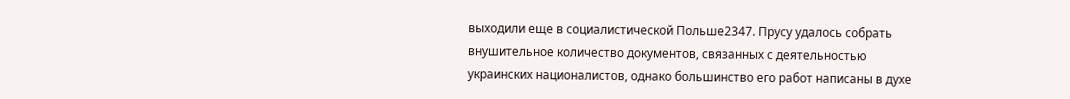выходили еще в социалистической Польше2347. Прусу удалось собрать внушительное количество документов, связанных с деятельностью украинских националистов, однако большинство его работ написаны в духе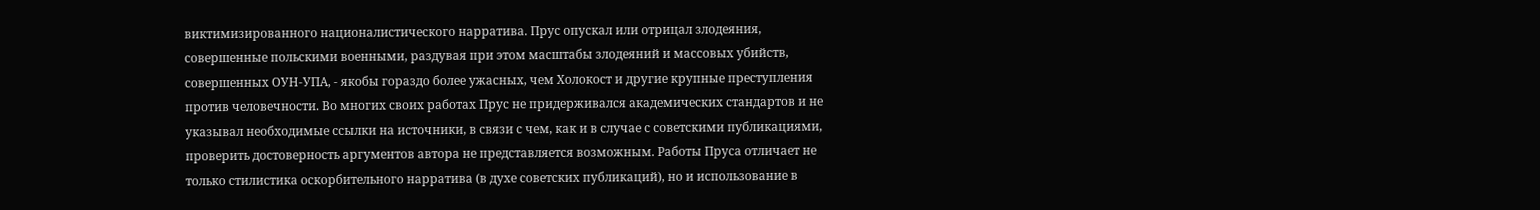виктимизированного националистического нарратива. Прус опускал или отрицал злодеяния, совершенные польскими военными, раздувая при этом масштабы злодеяний и массовых убийств, совершенных ОУН-УПА, - якобы гораздо более ужасных, чем Холокост и другие крупные преступления против человечности. Во многих своих работах Прус не придерживался академических стандартов и не
указывал необходимые ссылки на источники, в связи с чем, как и в случае с советскими публикациями, проверить достоверность аргументов автора не представляется возможным. Работы Пруса отличает не только стилистика оскорбительного нарратива (в духе советских публикаций), но и использование в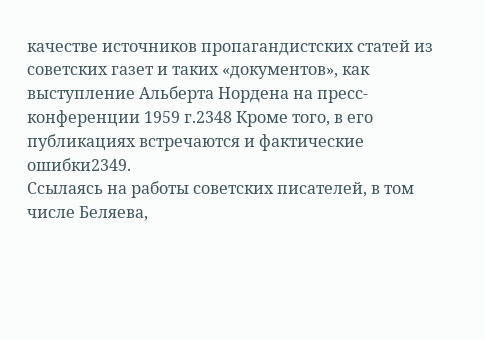качестве источников пропагандистских статей из советских газет и таких «документов», как выступление Альберта Нордена на пресс-конференции 1959 г.2348 Кроме того, в его публикациях встречаются и фактические ошибки2349.
Ссылаясь на работы советских писателей, в том числе Беляева,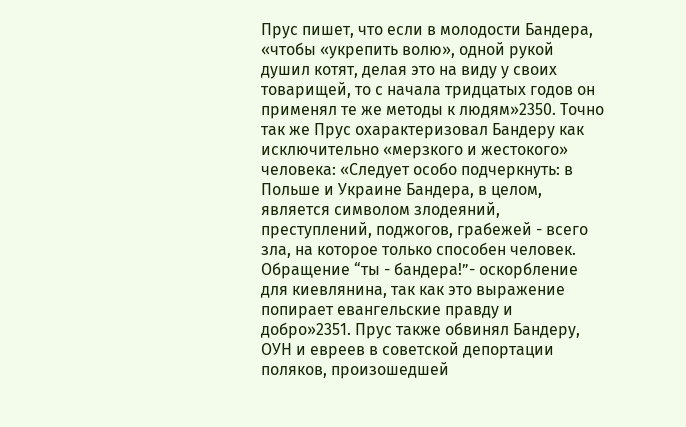Прус пишет, что если в молодости Бандера, «чтобы «укрепить волю», одной рукой душил котят, делая это на виду у своих товарищей, то с начала тридцатых годов он применял те же методы к людям»2350. Точно так же Прус охарактеризовал Бандеру как исключительно «мерзкого и жестокого» человека: «Следует особо подчеркнуть: в Польше и Украине Бандера, в целом, является символом злодеяний, преступлений, поджогов, грабежей - всего зла, на которое только способен человек. Обращение “ты - бандера!”- оскорбление для киевлянина, так как это выражение попирает евангельские правду и добро»2351. Прус также обвинял Бандеру, ОУН и евреев в советской депортации поляков, произошедшей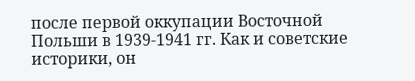после первой оккупации Восточной Польши в 1939-1941 гг. Как и советские историки, он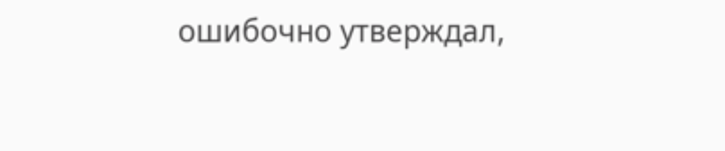ошибочно утверждал,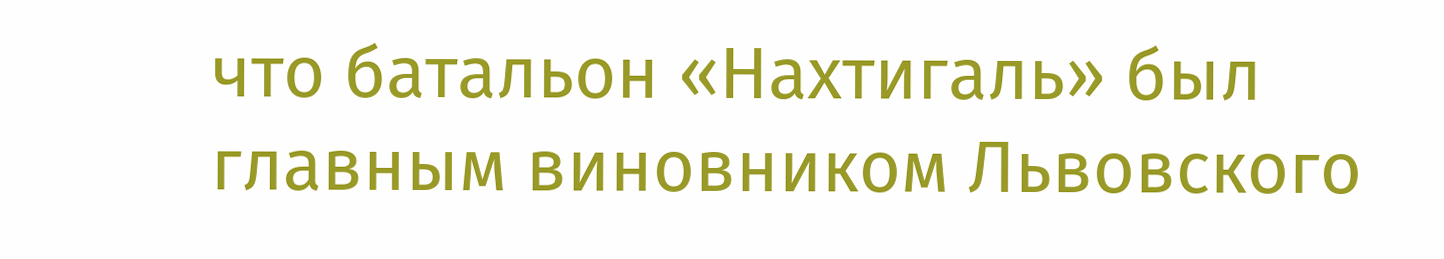что батальон «Нахтигаль» был главным виновником Львовского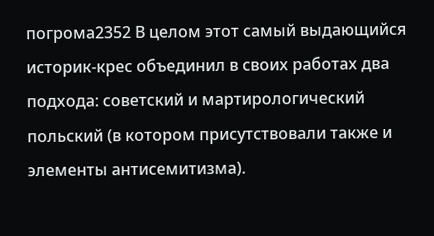погрома2352 В целом этот самый выдающийся историк-крес объединил в своих работах два подхода: советский и мартирологический польский (в котором присутствовали также и элементы антисемитизма).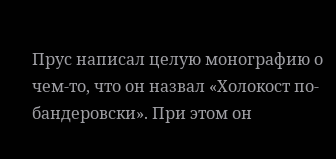Прус написал целую монографию о чем-то, что он назвал «Холокост по-бандеровски». При этом он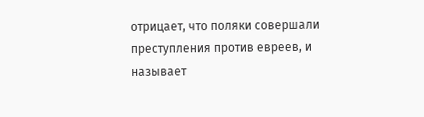отрицает, что поляки совершали преступления против евреев, и называет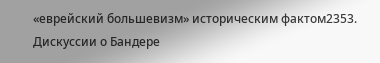«еврейский большевизм» историческим фактом2353.
Дискуссии о Бандере